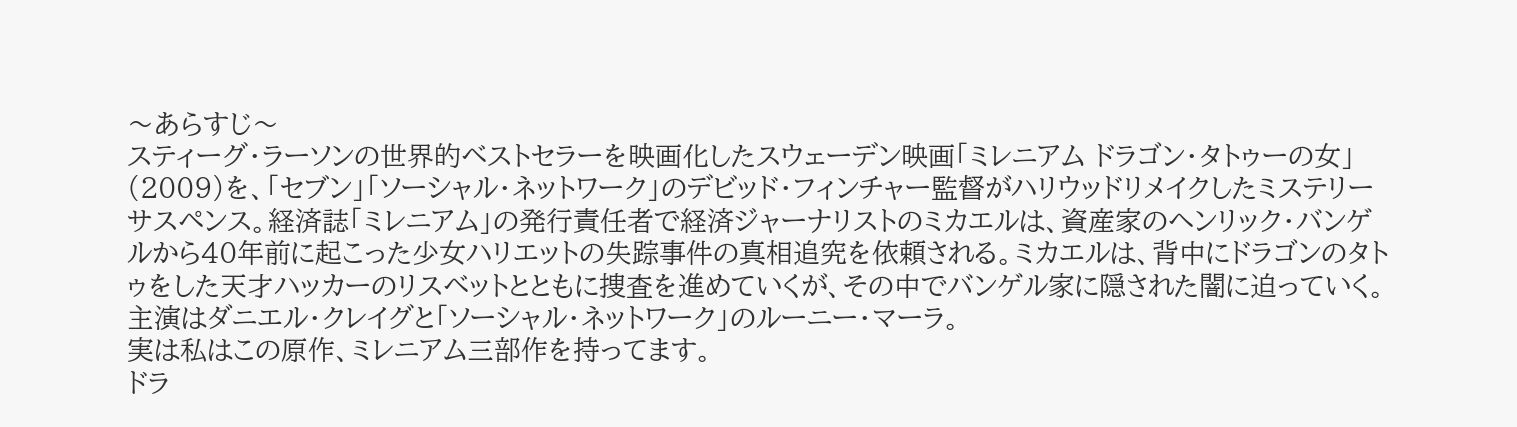〜あらすじ〜
スティーグ・ラーソンの世界的ベストセラーを映画化したスウェーデン映画「ミレニアム ドラゴン・タトゥーの女」(2009)を、「セブン」「ソーシャル・ネットワーク」のデビッド・フィンチャー監督がハリウッドリメイクしたミステリーサスペンス。経済誌「ミレニアム」の発行責任者で経済ジャーナリストのミカエルは、資産家のヘンリック・バンゲルから40年前に起こった少女ハリエットの失踪事件の真相追究を依頼される。ミカエルは、背中にドラゴンのタトゥをした天才ハッカーのリスベットとともに捜査を進めていくが、その中でバンゲル家に隠された闇に迫っていく。主演はダニエル・クレイグと「ソーシャル・ネットワーク」のルーニー・マーラ。
実は私はこの原作、ミレニアム三部作を持ってます。
ドラ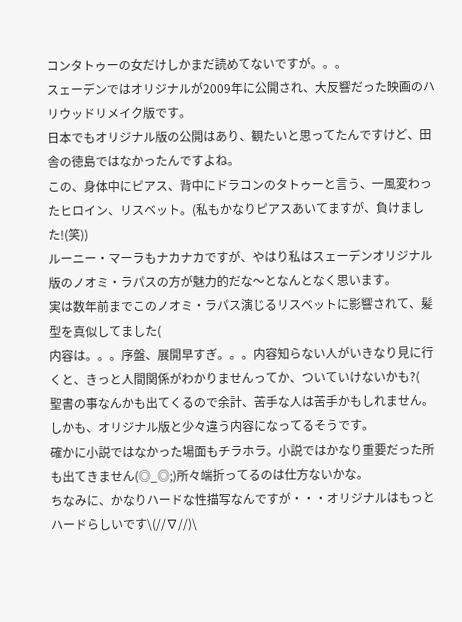コンタトゥーの女だけしかまだ読めてないですが。。。
スェーデンではオリジナルが2009年に公開され、大反響だった映画のハリウッドリメイク版です。
日本でもオリジナル版の公開はあり、観たいと思ってたんですけど、田舎の徳島ではなかったんですよね。
この、身体中にピアス、背中にドラコンのタトゥーと言う、一風変わったヒロイン、リスベット。(私もかなりピアスあいてますが、負けました!(笑))
ルーニー・マーラもナカナカですが、やはり私はスェーデンオリジナル版のノオミ・ラパスの方が魅力的だな〜となんとなく思います。
実は数年前までこのノオミ・ラパス演じるリスベットに影響されて、髪型を真似してました(
内容は。。。序盤、展開早すぎ。。。内容知らない人がいきなり見に行くと、きっと人間関係がわかりませんってか、ついていけないかも?(
聖書の事なんかも出てくるので余計、苦手な人は苦手かもしれません。
しかも、オリジナル版と少々違う内容になってるそうです。
確かに小説ではなかった場面もチラホラ。小説ではかなり重要だった所も出てきません(◎_◎;)所々端折ってるのは仕方ないかな。
ちなみに、かなりハードな性描写なんですが・・・オリジナルはもっとハードらしいです\(//∇//)\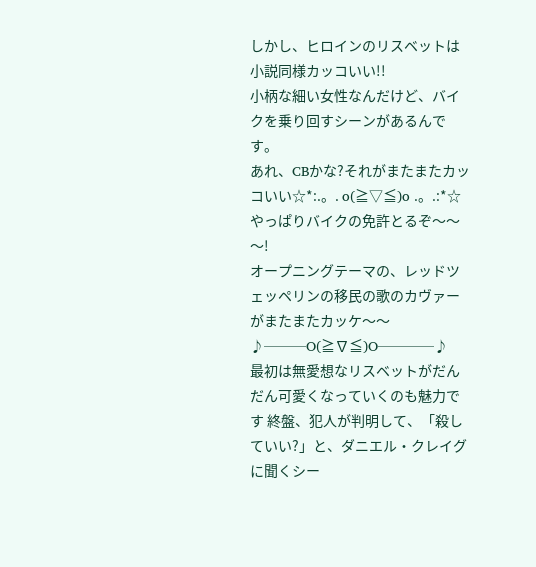しかし、ヒロインのリスベットは小説同様カッコいい!!
小柄な細い女性なんだけど、バイクを乗り回すシーンがあるんです。
あれ、CBかな?それがまたまたカッコいい☆*:.。. o(≧▽≦)o .。.:*☆
やっぱりバイクの免許とるぞ〜〜〜!
オープニングテーマの、レッドツェッペリンの移民の歌のカヴァーがまたまたカッケ〜〜♪───O(≧∇≦)O────♪
最初は無愛想なリスベットがだんだん可愛くなっていくのも魅力です 終盤、犯人が判明して、「殺していい?」と、ダニエル・クレイグに聞くシー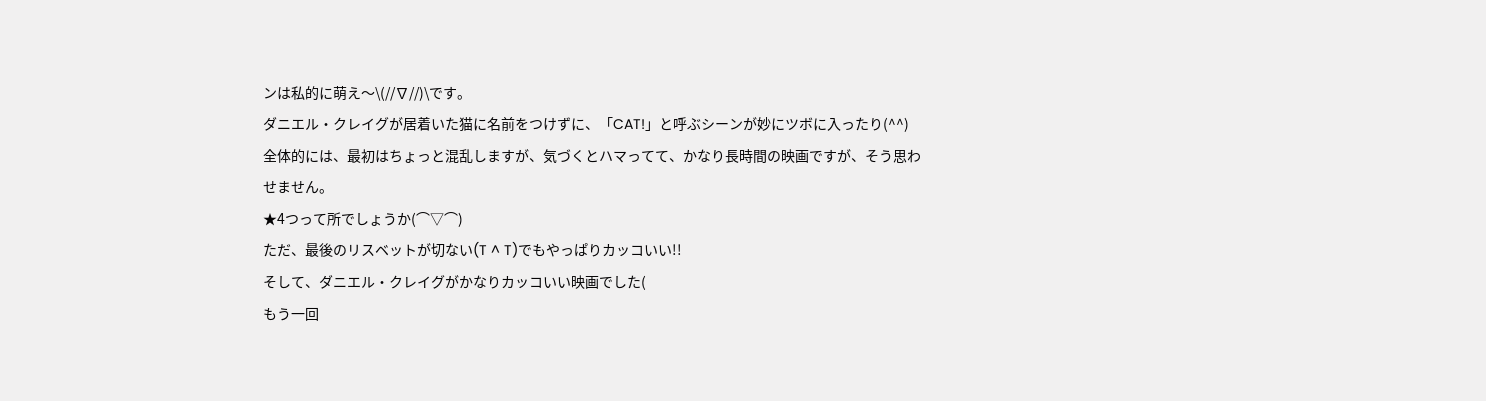ンは私的に萌え〜\(//∇//)\です。
ダニエル・クレイグが居着いた猫に名前をつけずに、「CAT!」と呼ぶシーンが妙にツボに入ったり(^^)
全体的には、最初はちょっと混乱しますが、気づくとハマってて、かなり長時間の映画ですが、そう思わせません。
★4つって所でしょうか(⌒▽⌒)
ただ、最後のリスベットが切ない(T ^ T)でもやっぱりカッコいい!!
そして、ダニエル・クレイグがかなりカッコいい映画でした(
もう一回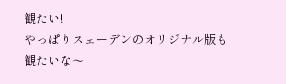観たい!
やっぱりスェーデンのオリジナル版も観たいな〜